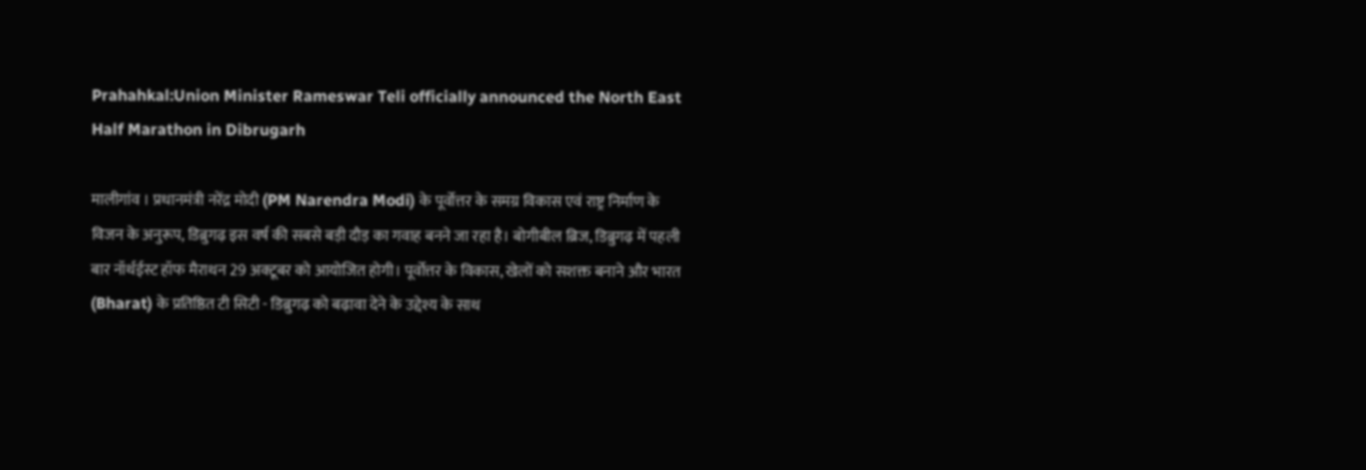Prahahkal:Union Minister Rameswar Teli officially announced the North East Half Marathon in Dibrugarh

मालीगांव । प्रधानमंत्री नरेंद्र मोदी (PM Narendra Modi) के पूर्वोत्तर के समग्र विकास एवं राष्ट्र निर्माण के विजन के अनुरूप, डिब्रुगढ़ इस वर्ष की सबसे बड़ी दौड़ का गवाह बनने जा रहा है। बोगीबील ब्रिज, डिब्रुगढ़ में पहली बार नॉर्थईस्ट हॉफ मैराथन 29 अक्टूबर को आयोजित होगी। पूर्वोत्तर के विकास, खेलों को सशक्त बनाने और भारत (Bharat) के प्रतिष्ठित टी सिटी - डिब्रुगढ़ को बढ़ावा देने के उद्देश्य के साथ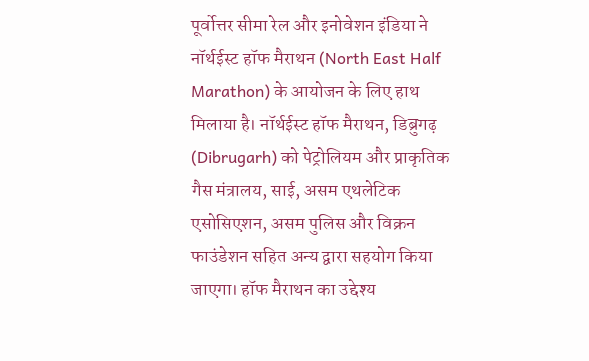पूर्वोत्तर सीमा रेल और इनोवेशन इंडिया ने नॉर्थईस्ट हॉफ मैराथन (North East Half Marathon) के आयोजन के लिए हाथ मिलाया है। नॉर्थईस्ट हॉफ मैराथन, डिब्रुगढ़ (Dibrugarh) को पेट्रोलियम और प्राकृतिक गैस मंत्रालय, साई, असम एथलेटिक एसोसिएशन, असम पुलिस और विक्रन फाउंडेशन सहित अन्य द्वारा सहयोग किया जाएगा। हॉफ मैराथन का उद्देश्य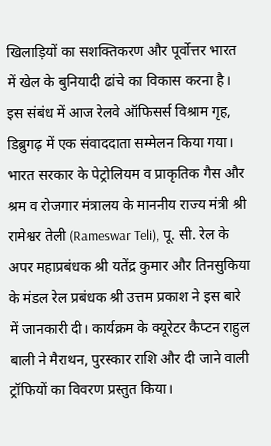खिलाड़ियों का सशक्तिकरण और पूर्वोत्तर भारत में खेल के बुनियादी ढांचे का विकास करना है।
इस संबंध में आज रेलवे ऑफिसर्स विश्राम गृह, डिब्रुगढ़ में एक संवाददाता सम्मेलन किया गया। भारत सरकार के पेट्रोलियम व प्राकृतिक गैस और श्रम व रोजगार मंत्रालय के माननीय राज्य मंत्री श्री रामेश्वर तेली (Rameswar Teli), पू. सी. रेल के अपर महाप्रबंधक श्री यतेंद्र कुमार और तिनसुकिया के मंडल रेल प्रबंधक श्री उत्तम प्रकाश ने इस बारे में जानकारी दी। कार्यक्रम के क्यूरेटर कैप्टन राहुल बाली ने मैराथन, पुरस्कार राशि और दी जाने वाली ट्रॉफियों का विवरण प्रस्तुत किया।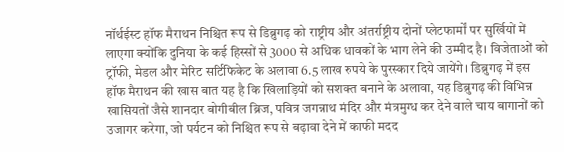नॉर्थईस्ट हॉफ मैराथन निश्चित रूप से डिब्रुगढ़ को राष्ट्रीय और अंतर्राष्ट्रीय दोनों प्लेटफार्मों पर सुर्खियों में लाएगा क्योंकि दुनिया के कई हिस्सों से 3000 से अधिक धावकों के भाग लेने की उम्मीद है। विजेताओं को ट्रॉफी, मेडल और मेरिट सर्टिफिकेट के अलावा 6.5 लाख रुपये के पुरस्कार दिये जायेंगे। डिब्रुगढ़ में इस हॉफ मैराथन की खास बात यह है कि खिलाड़ियों को सशक्त बनाने के अलावा, यह डिब्रुगढ़ की विभिन्न खासियतों जैसे शानदार बोगीबील ब्रिज, पवित्र जगन्नाथ मंदिर और मंत्रमुग्ध कर देने वाले चाय बागानों को उजागर करेगा, जो पर्यटन को निश्चित रूप से बढ़ावा देने में काफी मदद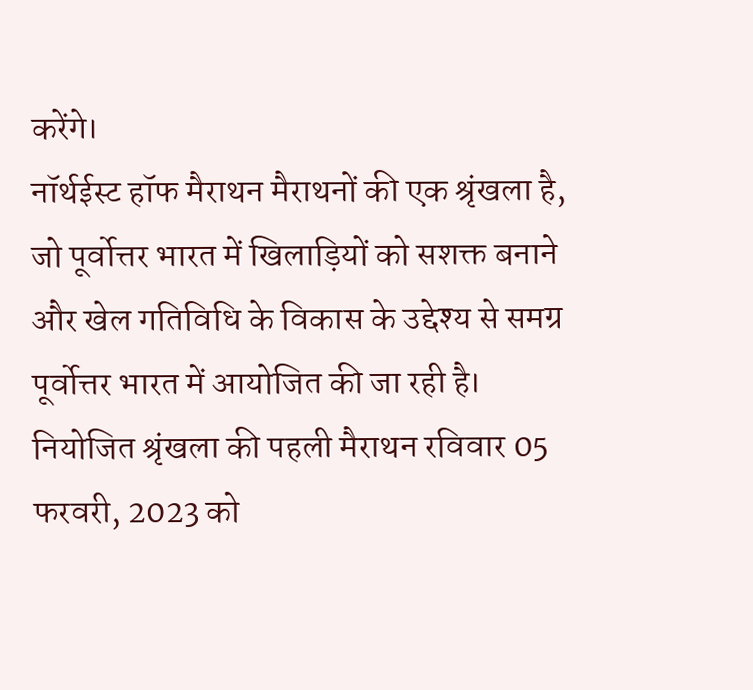करेंगे।
नॉर्थईस्ट हॉफ मैराथन मैराथनों की एक श्रृंखला है, जो पूर्वोत्तर भारत में खिलाड़ियों को सशक्त बनाने और खेल गतिविधि के विकास के उद्देश्य से समग्र पूर्वोत्तर भारत में आयोजित की जा रही है। नियोजित श्रृंखला की पहली मैराथन रविवार 05 फरवरी, 2023 को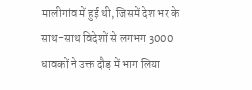मालीगांव में हुई थी, जिसमें देश भर के साथ-साथ विदेशों से लगभग 3000 धावकों ने उक्त दौड़ में भाग लिया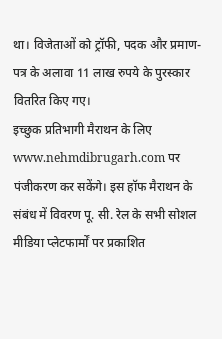था। विजेताओं को ट्रॉफी, पदक और प्रमाण-पत्र के अलावा 11 लाख रुपये के पुरस्कार वितरित किए गए।
इच्छुक प्रतिभागी मैराथन के लिए www.nehmdibrugarh.com पर पंजीकरण कर सकेंगे। इस हॉफ मैराथन के संबंध में विवरण पू. सी. रेल के सभी सोशल मीडिया प्लेटफार्मों पर प्रकाशित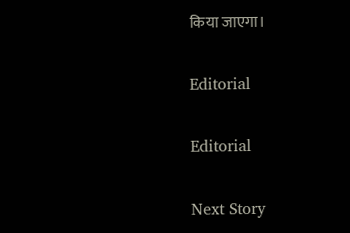किया जाएगा।

Editorial

Editorial

Next Story